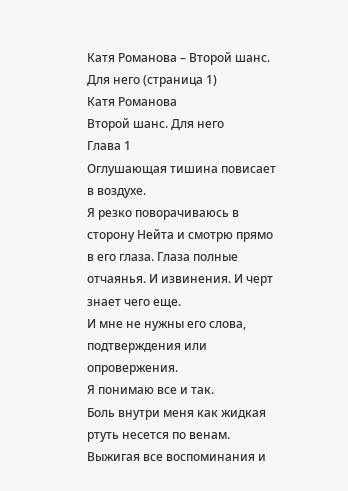Катя Романова – Второй шанс. Для него (страница 1)
Катя Романова
Второй шанс. Для него
Глава 1
Оглушающая тишина повисает в воздухе.
Я резко поворачиваюсь в сторону Нейта и смотрю прямо в его глаза. Глаза полные отчаянья. И извинения. И черт знает чего еще.
И мне не нужны его слова, подтверждения или опровержения.
Я понимаю все и так.
Боль внутри меня как жидкая ртуть несется по венам. Выжигая все воспоминания и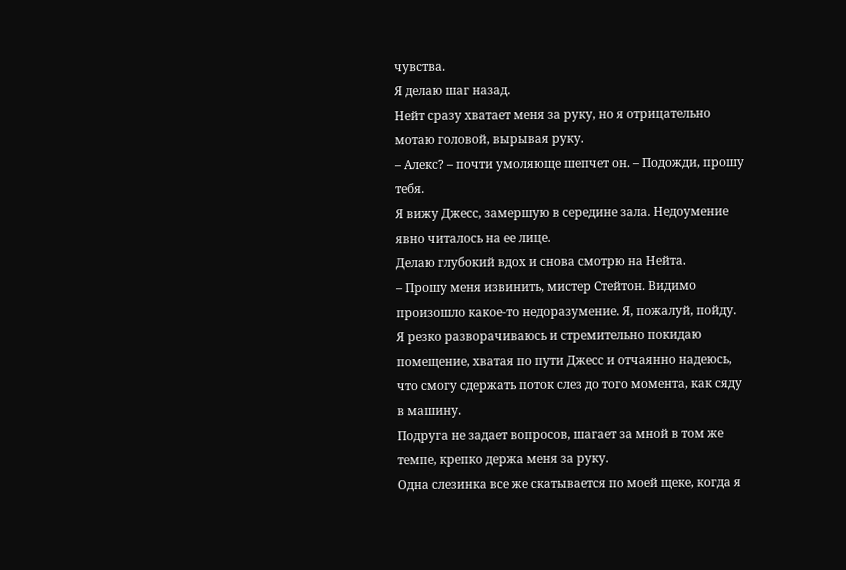чувства.
Я делаю шаг назад.
Нейт сразу хватает меня за руку, но я отрицательно мотаю головой, вырывая руку.
– Алекс? – почти умоляюще шепчет он. – Подожди, прошу тебя.
Я вижу Джесс, замершую в середине зала. Недоумение явно читалось на ее лице.
Делаю глубокий вдох и снова смотрю на Нейта.
– Прошу меня извинить, мистер Стейтон. Видимо произошло какое-то недоразумение. Я, пожалуй, пойду.
Я резко разворачиваюсь и стремительно покидаю помещение, хватая по пути Джесс и отчаянно надеюсь, что смогу сдержать поток слез до того момента, как сяду в машину.
Подруга не задает вопросов, шагает за мной в том же темпе, крепко держа меня за руку.
Одна слезинка все же скатывается по моей щеке, когда я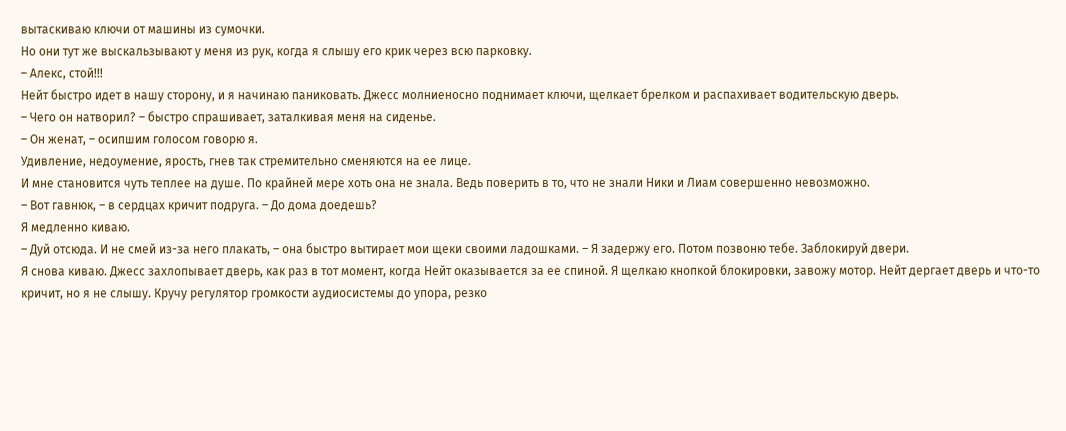вытаскиваю ключи от машины из сумочки.
Но они тут же выскальзывают у меня из рук, когда я слышу его крик через всю парковку.
– Алекс, стой!!!
Нейт быстро идет в нашу сторону, и я начинаю паниковать. Джесс молниеносно поднимает ключи, щелкает брелком и распахивает водительскую дверь.
– Чего он натворил? – быстро спрашивает, заталкивая меня на сиденье.
– Он женат, – осипшим голосом говорю я.
Удивление, недоумение, ярость, гнев так стремительно сменяются на ее лице.
И мне становится чуть теплее на душе. По крайней мере хоть она не знала. Ведь поверить в то, что не знали Ники и Лиам совершенно невозможно.
– Вот гавнюк, – в сердцах кричит подруга. – До дома доедешь?
Я медленно киваю.
– Дуй отсюда. И не смей из-за него плакать, – она быстро вытирает мои щеки своими ладошками. – Я задержу его. Потом позвоню тебе. Заблокируй двери.
Я снова киваю. Джесс захлопывает дверь, как раз в тот момент, когда Нейт оказывается за ее спиной. Я щелкаю кнопкой блокировки, завожу мотор. Нейт дергает дверь и что-то кричит, но я не слышу. Кручу регулятор громкости аудиосистемы до упора, резко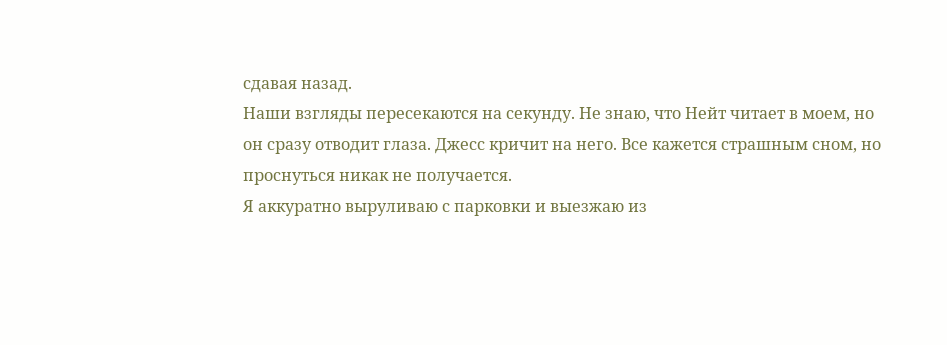сдавая назад.
Наши взгляды пересекаются на секунду. Не знаю, что Нейт читает в моем, но он сразу отводит глаза. Джесс кричит на него. Все кажется страшным сном, но проснуться никак не получается.
Я аккуратно выруливаю с парковки и выезжаю из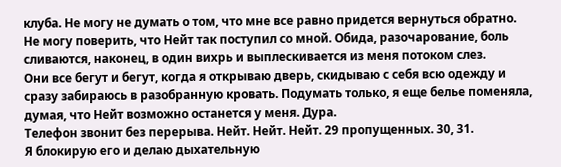клуба. Не могу не думать о том, что мне все равно придется вернуться обратно. Не могу поверить, что Нейт так поступил со мной. Обида, разочарование, боль сливаются, наконец, в один вихрь и выплескивается из меня потоком слез.
Они все бегут и бегут, когда я открываю дверь, скидываю с себя всю одежду и сразу забираюсь в разобранную кровать. Подумать только, я еще белье поменяла, думая, что Нейт возможно останется у меня. Дура.
Телефон звонит без перерыва. Нейт. Нейт. Нейт. 29 пропущенных. 30, 31.
Я блокирую его и делаю дыхательную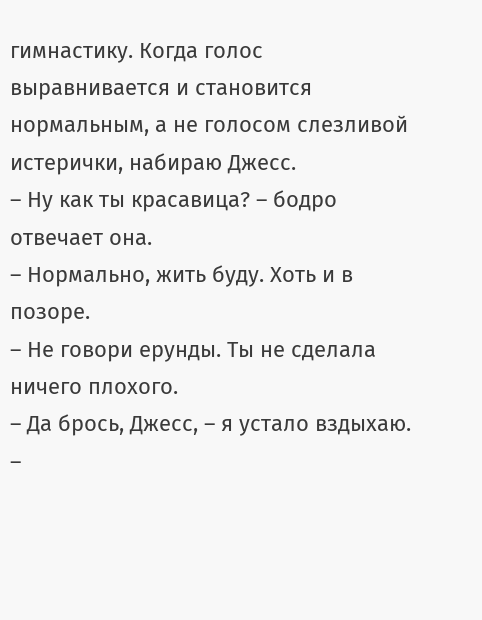гимнастику. Когда голос выравнивается и становится нормальным, а не голосом слезливой истерички, набираю Джесс.
– Ну как ты красавица? – бодро отвечает она.
– Нормально, жить буду. Хоть и в позоре.
– Не говори ерунды. Ты не сделала ничего плохого.
– Да брось, Джесс, – я устало вздыхаю. –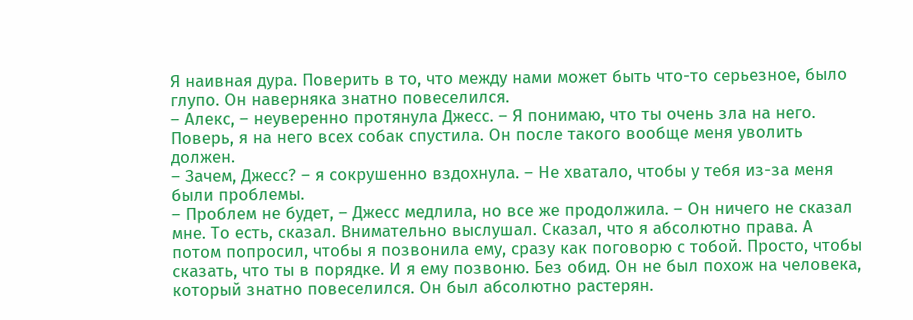Я наивная дура. Поверить в то, что между нами может быть что-то серьезное, было глупо. Он наверняка знатно повеселился.
– Алекс, – неуверенно протянула Джесс. – Я понимаю, что ты очень зла на него. Поверь, я на него всех собак спустила. Он после такого вообще меня уволить должен.
– Зачем, Джесс? – я сокрушенно вздохнула. – Не хватало, чтобы у тебя из-за меня были проблемы.
– Проблем не будет, – Джесс медлила, но все же продолжила. – Он ничего не сказал мне. То есть, сказал. Внимательно выслушал. Сказал, что я абсолютно права. А потом попросил, чтобы я позвонила ему, сразу как поговорю с тобой. Просто, чтобы сказать, что ты в порядке. И я ему позвоню. Без обид. Он не был похож на человека, который знатно повеселился. Он был абсолютно растерян.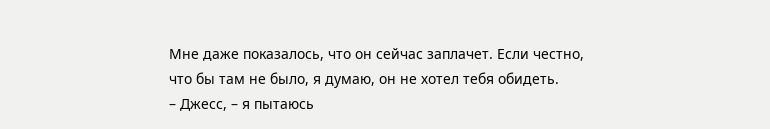Мне даже показалось, что он сейчас заплачет. Если честно, что бы там не было, я думаю, он не хотел тебя обидеть.
– Джесс, – я пытаюсь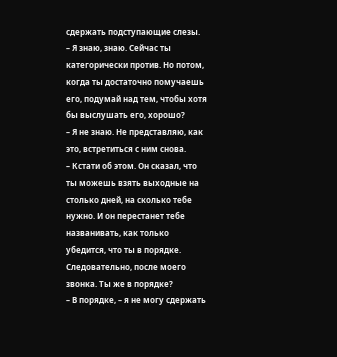сдержать подступающие слезы.
– Я знаю, знаю. Сейчас ты категорически против. Но потом, когда ты достаточно помучаешь его, подумай над тем, чтобы хотя бы выслушать его, хорошо?
– Я не знаю. Не представляю, как это, встретиться с ним снова.
– Кстати об этом. Он сказал, что ты можешь взять выходные на столько дней, на сколько тебе нужно. И он перестанет тебе названивать, как только убедится, что ты в порядке. Следовательно, после моего звонка. Ты же в порядке?
– В порядке, – я не могу сдержать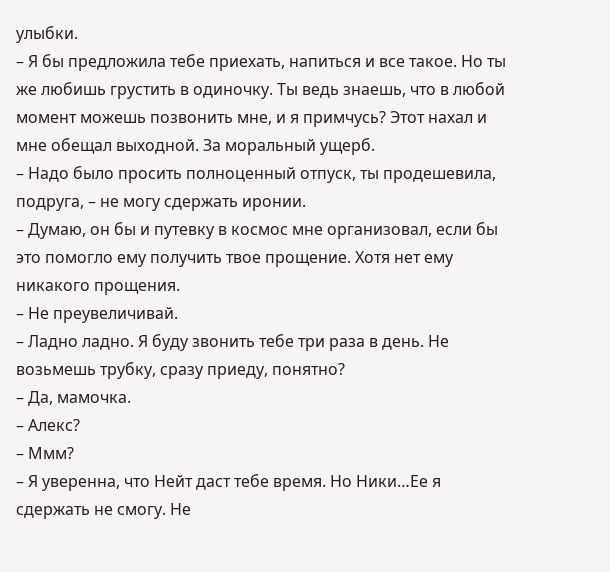улыбки.
– Я бы предложила тебе приехать, напиться и все такое. Но ты же любишь грустить в одиночку. Ты ведь знаешь, что в любой момент можешь позвонить мне, и я примчусь? Этот нахал и мне обещал выходной. За моральный ущерб.
– Надо было просить полноценный отпуск, ты продешевила, подруга, – не могу сдержать иронии.
– Думаю, он бы и путевку в космос мне организовал, если бы это помогло ему получить твое прощение. Хотя нет ему никакого прощения.
– Не преувеличивай.
– Ладно ладно. Я буду звонить тебе три раза в день. Не возьмешь трубку, сразу приеду, понятно?
– Да, мамочка.
– Алекс?
– Ммм?
– Я уверенна, что Нейт даст тебе время. Но Ники…Ее я сдержать не смогу. Не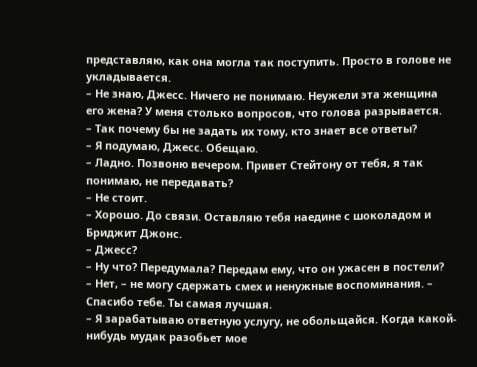представляю, как она могла так поступить. Просто в голове не укладывается.
– Не знаю, Джесс. Ничего не понимаю. Неужели эта женщина его жена? У меня столько вопросов, что голова разрывается.
– Так почему бы не задать их тому, кто знает все ответы?
– Я подумаю, Джесс. Обещаю.
– Ладно. Позвоню вечером. Привет Стейтону от тебя, я так понимаю, не передавать?
– Не стоит.
– Хорошо. До связи. Оставляю тебя наедине с шоколадом и Бриджит Джонс.
– Джесс?
– Ну что? Передумала? Передам ему, что он ужасен в постели?
– Нет, – не могу сдержать смех и ненужные воспоминания. – Спасибо тебе. Ты самая лучшая.
– Я зарабатываю ответную услугу, не обольщайся. Когда какой-нибудь мудак разобьет мое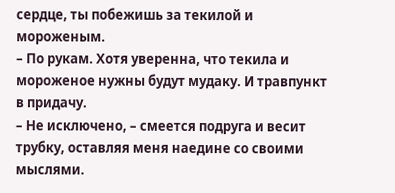сердце, ты побежишь за текилой и мороженым.
– По рукам. Хотя уверенна, что текила и мороженое нужны будут мудаку. И травпункт в придачу.
– Не исключено, – смеется подруга и весит трубку, оставляя меня наедине со своими мыслями.